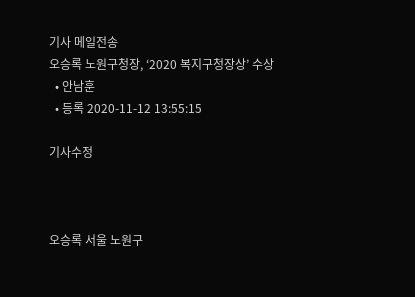기사 메일전송
오승록 노원구청장, ‘2020 복지구청장상’ 수상
  • 안남훈
  • 등록 2020-11-12 13:55:15

기사수정



오승록 서울 노원구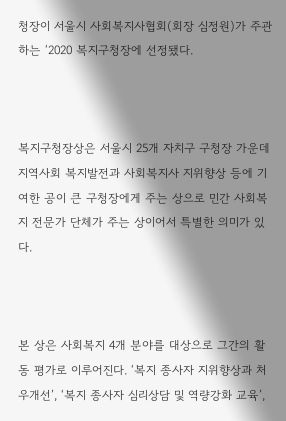청장이 서울시 사회복지사협회(회장 심정원)가 주관하는 ‘2020 복지구청장에 선정됐다.



복지구청장상은 서울시 25개 자치구 구청장 가운데 지역사회 복지발전과 사회복지사 지위향상 등에 기여한 공이 큰 구청장에게 주는 상으로 민간 사회복지 전문가 단체가 주는 상이어서 특별한 의미가 있다.



본 상은 사회복지 4개 분야를 대상으로 그간의 활동 평가로 이루어진다. ‘복지 종사자 지위향상과 처우개선’, ‘복지 종사자 심리상담 및 역량강화 교육’,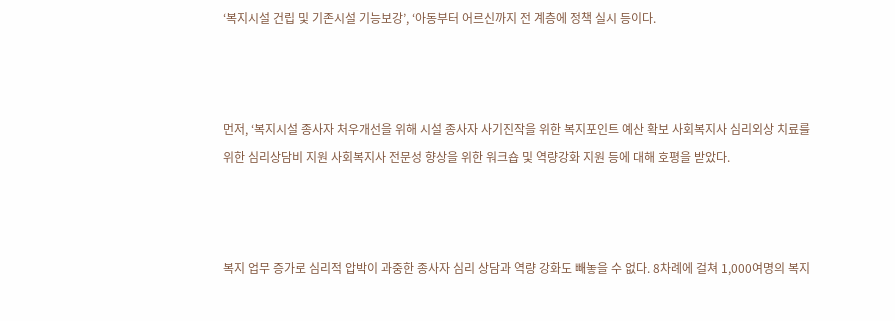‘복지시설 건립 및 기존시설 기능보강’, ‘아동부터 어르신까지 전 계층에 정책 실시 등이다.



먼저, ‘복지시설 종사자 처우개선을 위해 시설 종사자 사기진작을 위한 복지포인트 예산 확보 사회복지사 심리외상 치료를 위한 심리상담비 지원 사회복지사 전문성 향상을 위한 워크숍 및 역량강화 지원 등에 대해 호평을 받았다.



복지 업무 증가로 심리적 압박이 과중한 종사자 심리 상담과 역량 강화도 빼놓을 수 없다. 8차례에 걸쳐 1,000여명의 복지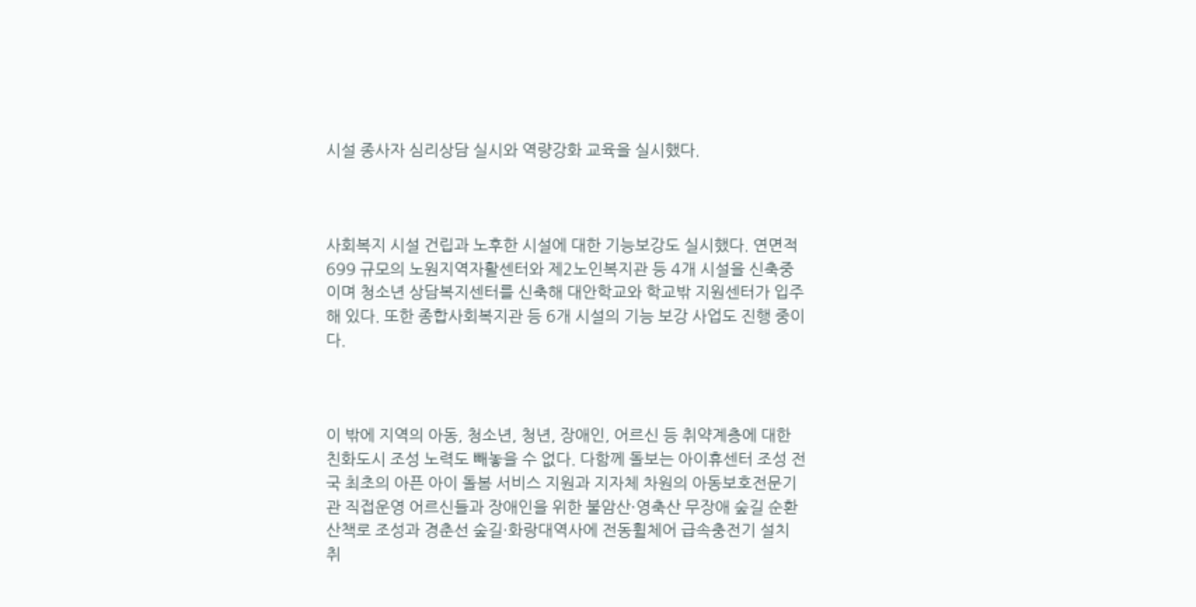시설 종사자 심리상담 실시와 역량강화 교육을 실시했다.



사회복지 시설 건립과 노후한 시설에 대한 기능보강도 실시했다. 연면적 699 규모의 노원지역자활센터와 제2노인복지관 등 4개 시설을 신축중이며 청소년 상담복지센터를 신축해 대안학교와 학교밖 지원센터가 입주해 있다. 또한 종합사회복지관 등 6개 시설의 기능 보강 사업도 진행 중이다.



이 밖에 지역의 아동, 청소년, 청년, 장애인, 어르신 등 취약계층에 대한 친화도시 조성 노력도 빼놓을 수 없다. 다함께 돌보는 아이휴센터 조성 전국 최초의 아픈 아이 돌봄 서비스 지원과 지자체 차원의 아동보호전문기관 직접운영 어르신들과 장애인을 위한 불암산·영축산 무장애 숲길 순환산책로 조성과 경춘선 숲길·화랑대역사에 전동휠체어 급속충전기 설치 취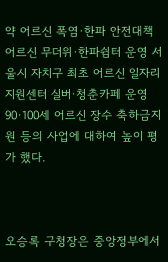약 어르신 폭염·한파 안전대책 어르신 무더위·한파쉼터 운영 서울시 자치구 최초 어르신 일자리지원센터 실버·청춘카페 운영 90·100세 어르신 장수 축하금지원 등의 사업에 대하여 높이 평가 했다.



오승록 구청장은 중앙정부에서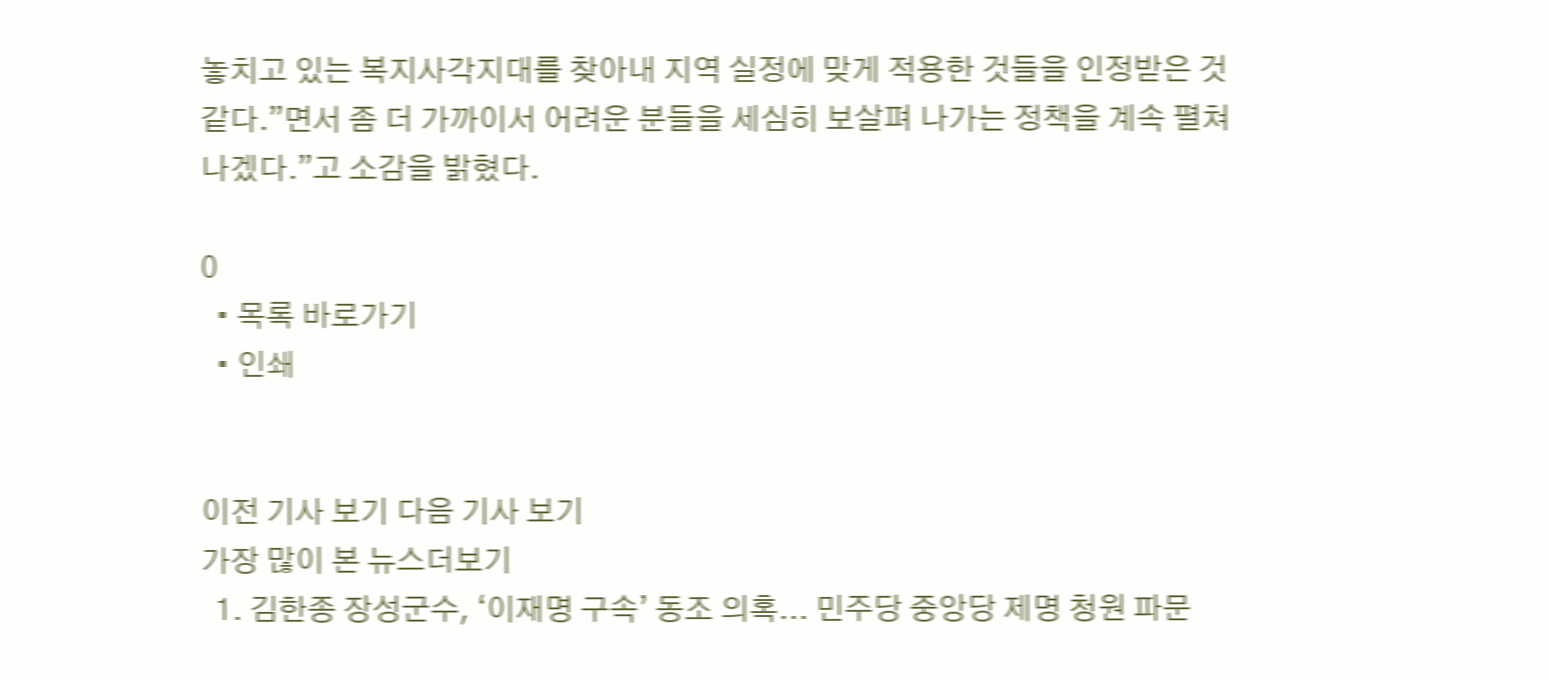놓치고 있는 복지사각지대를 찾아내 지역 실정에 맞게 적용한 것들을 인정받은 것 같다.”면서 좀 더 가까이서 어려운 분들을 세심히 보살펴 나가는 정책을 계속 펼쳐나겠다.”고 소감을 밝혔다.

0
  • 목록 바로가기
  • 인쇄


이전 기사 보기 다음 기사 보기
가장 많이 본 뉴스더보기
  1. 김한종 장성군수, ‘이재명 구속’ 동조 의혹... 민주당 중앙당 제명 청원 파문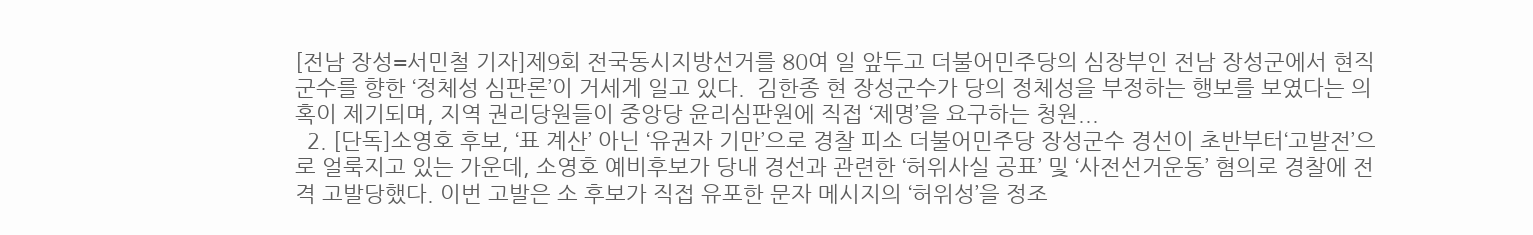[전남 장성=서민철 기자]제9회 전국동시지방선거를 80여 일 앞두고 더불어민주당의 심장부인 전남 장성군에서 현직 군수를 향한 ‘정체성 심판론’이 거세게 일고 있다.  김한종 현 장성군수가 당의 정체성을 부정하는 행보를 보였다는 의혹이 제기되며, 지역 권리당원들이 중앙당 윤리심판원에 직접 ‘제명’을 요구하는 청원...
  2. [단독]소영호 후보, ‘표 계산’ 아닌 ‘유권자 기만’으로 경찰 피소 더불어민주당 장성군수 경선이 초반부터‘고발전’으로 얼룩지고 있는 가운데, 소영호 예비후보가 당내 경선과 관련한 ‘허위사실 공표’ 및 ‘사전선거운동’ 혐의로 경찰에 전격 고발당했다. 이번 고발은 소 후보가 직접 유포한 문자 메시지의 ‘허위성’을 정조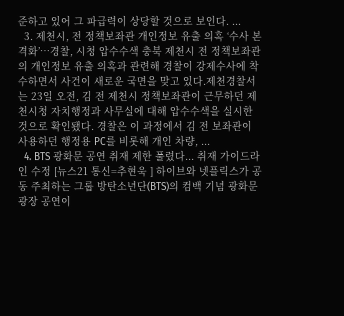준하고 있어 그 파급력이 상당할 것으로 보인다. ...
  3. 제천시, 전 정책보좌관 개인정보 유출 의혹 ‘수사 본격화’…경찰, 시청 압수수색 충북 제천시 전 정책보좌관의 개인정보 유출 의혹과 관련해 경찰이 강제수사에 착수하면서 사건이 새로운 국면을 맞고 있다.제천경찰서는 23일 오전, 김 전 제천시 정책보좌관이 근무하던 제천시청 자치행정과 사무실에 대해 압수수색을 실시한 것으로 확인됐다. 경찰은 이 과정에서 김 전 보좌관이 사용하던 행정용 PC를 비롯해 개인 차량, ...
  4. BTS 광화문 공연 취재 제한 풀렸다... 취재 가이드라인 수정 [뉴스21 통신=추현욱 ] 하이브와 넷플릭스가 공동 주최하는 그룹 방탄소년단(BTS)의 컴백 기념 광화문 광장 공연이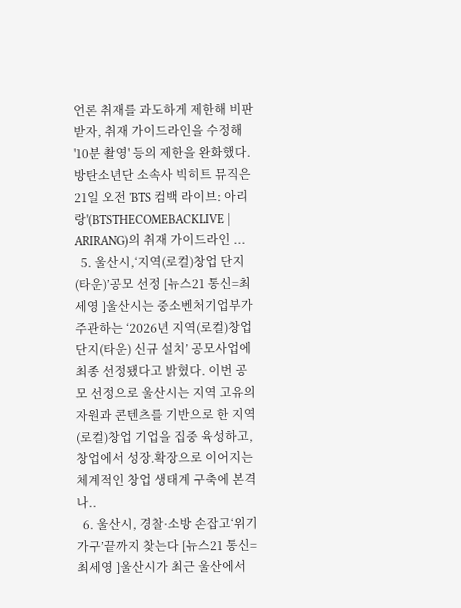언론 취재를 과도하게 제한해 비판받자, 취재 가이드라인을 수정해 '10분 촬영' 등의 제한을 완화했다.방탄소년단 소속사 빅히트 뮤직은 21일 오전 'BTS 컴백 라이브: 아리랑'(BTSTHECOMEBACKLIVE | ARIRANG)의 취재 가이드라인 ...
  5. 울산시,‘지역(로컬)창업 단지(타운)’공모 선정 [뉴스21 통신=최세영 ]울산시는 중소벤처기업부가 주관하는 ‘2026년 지역(로컬)창업 단지(타운) 신규 설치’ 공모사업에 최종 선정됐다고 밝혔다. 이번 공모 선정으로 울산시는 지역 고유의 자원과 콘텐츠를 기반으로 한 지역(로컬)창업 기업을 집중 육성하고, 창업에서 성장․확장으로 이어지는 체계적인 창업 생태계 구축에 본격 나..
  6. 울산시, 경찰·소방 손잡고‘위기가구’끝까지 찾는다 [뉴스21 통신=최세영 ]울산시가 최근 울산에서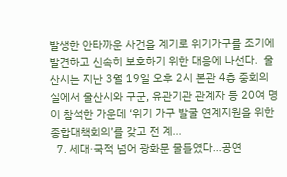발생한 안타까운 사건을 계기로 위기가구를 조기에 발견하고 신속히 보호하기 위한 대응에 나선다.  울산시는 지난 3월 19일 오후 2시 본관 4층 중회의실에서 울산시와 구군, 유관기관 관계자 등 20여 명이 참석한 가운데 ‘위기 가구 발굴 연계지원을 위한 종합대책회의’를 갖고 전 계...
  7. 세대·국적 넘어 광화문 물들였다…공연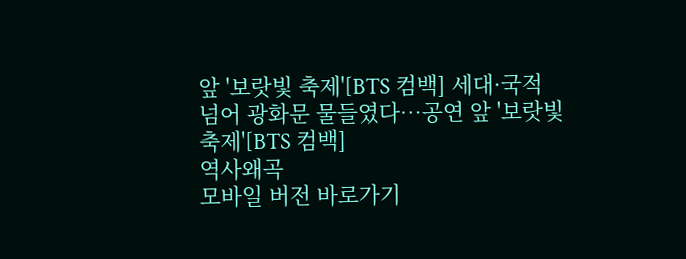앞 '보랏빛 축제'[BTS 컴백] 세대·국적 넘어 광화문 물들였다…공연 앞 '보랏빛 축제'[BTS 컴백]
역사왜곡
모바일 버전 바로가기